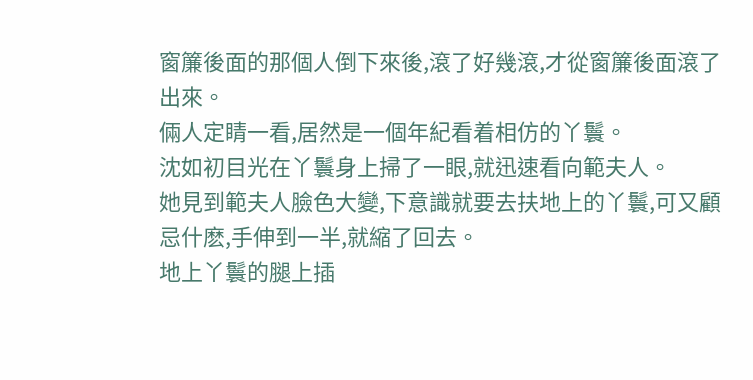窗簾後面的那個人倒下來後,滾了好幾滾,才從窗簾後面滾了出來。
倆人定睛一看,居然是一個年紀看着相仿的丫鬟。
沈如初目光在丫鬟身上掃了一眼,就迅速看向範夫人。
她見到範夫人臉色大變,下意識就要去扶地上的丫鬟,可又顧忌什麽,手伸到一半,就縮了回去。
地上丫鬟的腿上插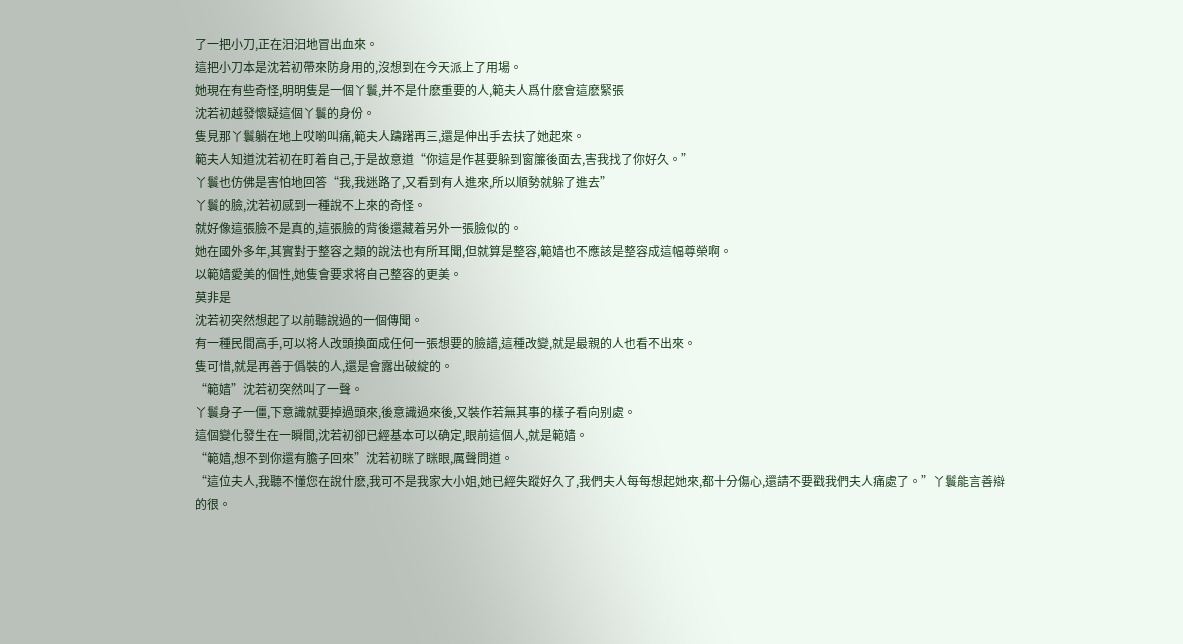了一把小刀,正在汩汩地冒出血來。
這把小刀本是沈若初帶來防身用的,沒想到在今天派上了用場。
她現在有些奇怪,明明隻是一個丫鬟,并不是什麽重要的人,範夫人爲什麽會這麽緊張
沈若初越發懷疑這個丫鬟的身份。
隻見那丫鬟躺在地上哎喲叫痛,範夫人躊躇再三,還是伸出手去扶了她起來。
範夫人知道沈若初在盯着自己,于是故意道“你這是作甚要躲到窗簾後面去,害我找了你好久。”
丫鬟也仿佛是害怕地回答“我,我迷路了,又看到有人進來,所以順勢就躲了進去”
丫鬟的臉,沈若初感到一種說不上來的奇怪。
就好像這張臉不是真的,這張臉的背後還藏着另外一張臉似的。
她在國外多年,其實對于整容之類的說法也有所耳聞,但就算是整容,範嫱也不應該是整容成這幅尊榮啊。
以範嫱愛美的個性,她隻會要求将自己整容的更美。
莫非是
沈若初突然想起了以前聽說過的一個傳聞。
有一種民間高手,可以将人改頭換面成任何一張想要的臉譜,這種改變,就是最親的人也看不出來。
隻可惜,就是再善于僞裝的人,還是會露出破綻的。
“範嫱”沈若初突然叫了一聲。
丫鬟身子一僵,下意識就要掉過頭來,後意識過來後,又裝作若無其事的樣子看向别處。
這個變化發生在一瞬間,沈若初卻已經基本可以确定,眼前這個人,就是範嫱。
“範嫱,想不到你還有膽子回來”沈若初眯了眯眼,厲聲問道。
“這位夫人,我聽不懂您在說什麽,我可不是我家大小姐,她已經失蹤好久了,我們夫人每每想起她來,都十分傷心,還請不要戳我們夫人痛處了。”丫鬟能言善辯的很。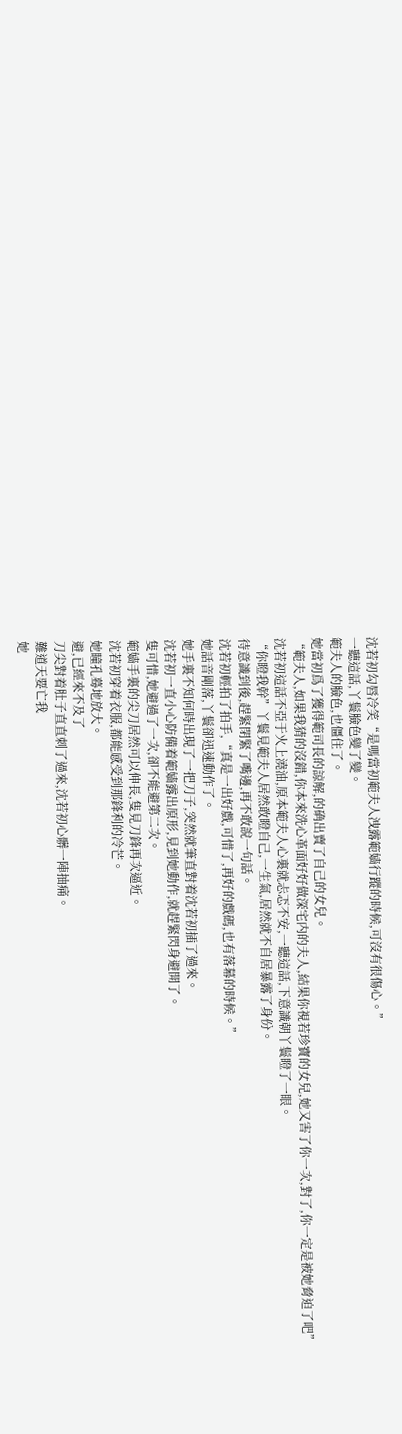沈若初勾唇冷笑“是嗎當初範夫人洩露範嫱行蹤的時候,可沒有很傷心。”
一聽這話,丫鬟臉色變了變。
範夫人的臉色,也僵住了。
她當初爲了獲得範司長的諒解,的确出賣了自己的女兒。
“範夫人,如果我猜的沒錯,你本來洗心革面好好做深宅内的夫人,結果你視若珍寶的女兒,她又害了你一次,對了,你一定是被她脅迫了吧”
沈若初這話不亞于火上澆油,原本範夫人心裏就忐忑不安,一聽這話,下意識朝丫鬟瞪了一眼。
“你瞪我幹”丫鬟見範夫人居然敢瞪自己,一生氣,居然就不自居暴露了身份。
待意識到後,趕緊閉緊了嘴邊,再不敢說一句話。
沈若初輕拍了拍手,“真是一出好戲,可惜了,再好的戲碼,也有落幕的時候。”
她話音剛落,丫鬟卻迅速動作了。
她手裏不知何時出現了一把刀子,突然就筆直對着沈若初插了過來。
沈若初一直小心防備着範嫱露出原形,見到她動作,就趕緊閃身避開了。
隻可惜,她避過了一次,卻不能避第二次。
範嫱手裏的尖刀居然可以伸長,隻見刀鋒再次逼近。
沈若初穿着衣服,都能感受到那鋒利的冷芒。
她瞳孔蓦地放大。
避,已經來不及了
刀尖對着肚子直直刺了過來,沈若初心髒一陣抽痛。
難道天要亡我
她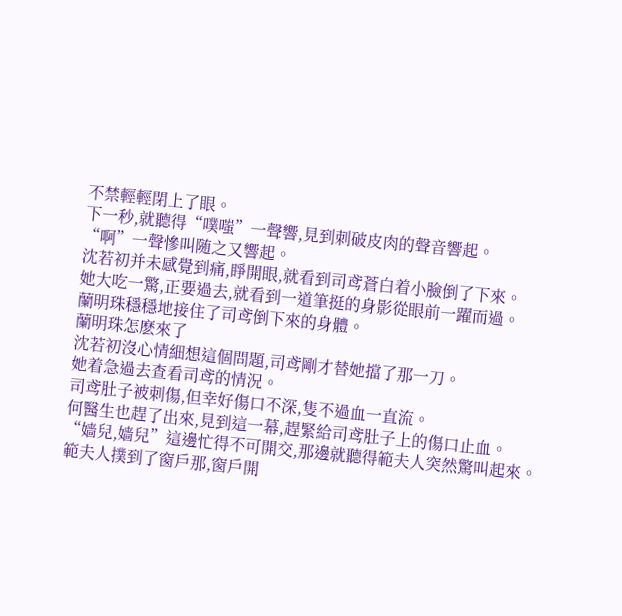不禁輕輕閉上了眼。
下一秒,就聽得“噗嗤”一聲響,見到刺破皮肉的聲音響起。
“啊”一聲慘叫随之又響起。
沈若初并未感覺到痛,睜開眼,就看到司鸢蒼白着小臉倒了下來。
她大吃一驚,正要過去,就看到一道筆挺的身影從眼前一躍而過。
蘭明珠穩穩地接住了司鸢倒下來的身體。
蘭明珠怎麽來了
沈若初沒心情細想這個問題,司鸢剛才替她擋了那一刀。
她着急過去查看司鸢的情況。
司鸢肚子被刺傷,但幸好傷口不深,隻不過血一直流。
何醫生也趕了出來,見到這一幕,趕緊給司鸢肚子上的傷口止血。
“嫱兒,嫱兒”這邊忙得不可開交,那邊就聽得範夫人突然驚叫起來。
範夫人撲到了窗戶那,窗戶開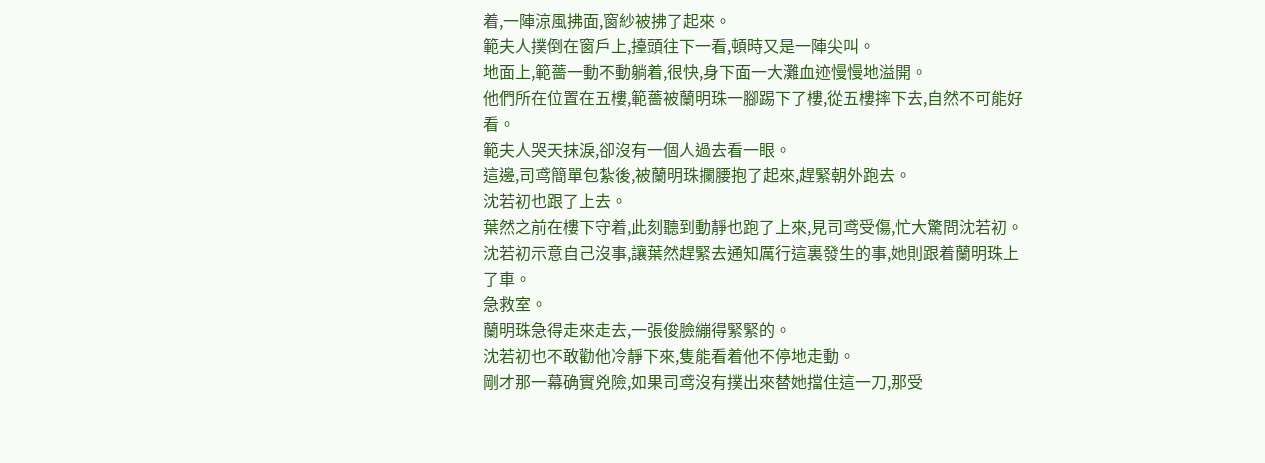着,一陣涼風拂面,窗紗被拂了起來。
範夫人撲倒在窗戶上,擡頭往下一看,頓時又是一陣尖叫。
地面上,範薔一動不動躺着,很快,身下面一大灘血迹慢慢地溢開。
他們所在位置在五樓,範薔被蘭明珠一腳踢下了樓,從五樓摔下去,自然不可能好看。
範夫人哭天抹淚,卻沒有一個人過去看一眼。
這邊,司鸢簡單包紮後,被蘭明珠攔腰抱了起來,趕緊朝外跑去。
沈若初也跟了上去。
葉然之前在樓下守着,此刻聽到動靜也跑了上來,見司鸢受傷,忙大驚問沈若初。
沈若初示意自己沒事,讓葉然趕緊去通知厲行這裏發生的事,她則跟着蘭明珠上了車。
急救室。
蘭明珠急得走來走去,一張俊臉繃得緊緊的。
沈若初也不敢勸他冷靜下來,隻能看着他不停地走動。
剛才那一幕确實兇險,如果司鸢沒有撲出來替她擋住這一刀,那受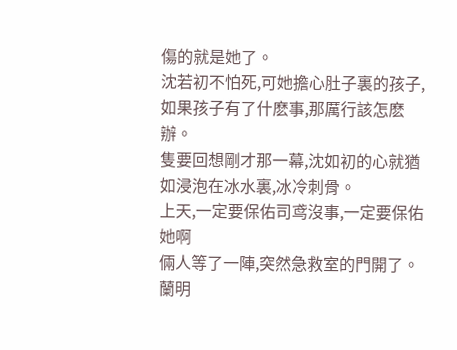傷的就是她了。
沈若初不怕死,可她擔心肚子裏的孩子,如果孩子有了什麽事,那厲行該怎麽辦。
隻要回想剛才那一幕,沈如初的心就猶如浸泡在冰水裏,冰冷刺骨。
上天,一定要保佑司鸢沒事,一定要保佑她啊
倆人等了一陣,突然急救室的門開了。
蘭明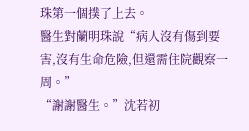珠第一個撲了上去。
醫生對蘭明珠說“病人沒有傷到要害,沒有生命危險,但還需住院觀察一周。”
“謝謝醫生。”沈若初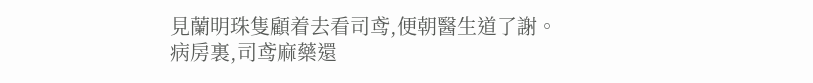見蘭明珠隻顧着去看司鸢,便朝醫生道了謝。
病房裏,司鸢麻藥還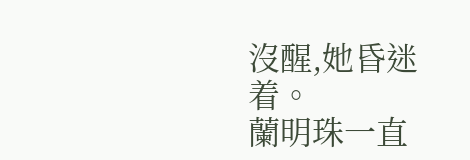沒醒,她昏迷着。
蘭明珠一直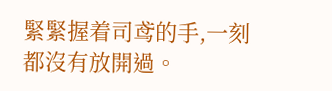緊緊握着司鸢的手,一刻都沒有放開過。